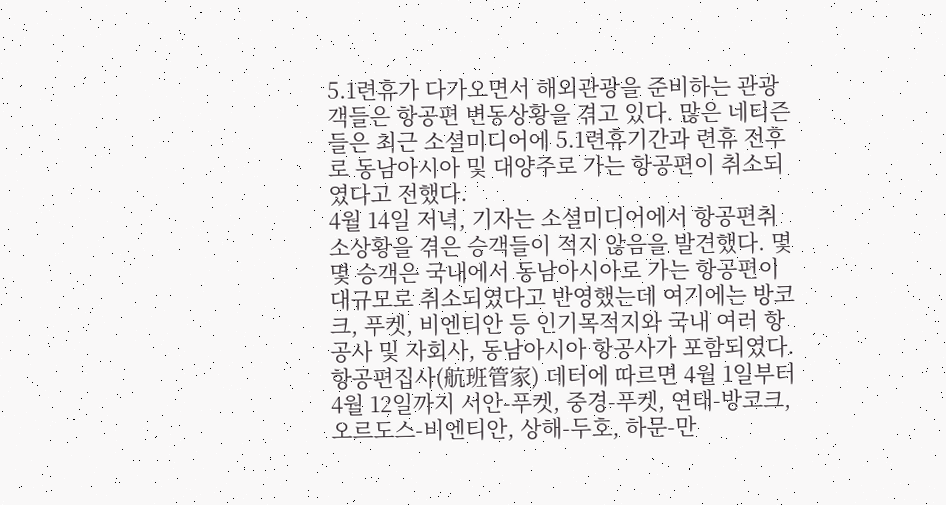5.1련휴가 다가오면서 해외관광을 준비하는 관광객들은 항공편 변동상황을 겪고 있다. 많은 네티즌들은 최근 소셜미디어에 5.1련휴기간과 련휴 전후로 동남아시아 및 대양주로 가는 항공편이 취소되였다고 전했다.
4월 14일 저녁, 기자는 소셜미디어에서 항공편취소상황을 겪은 승객들이 적지 않음을 발견했다. 몇몇 승객은 국내에서 동남아시아로 가는 항공편이 대규모로 취소되였다고 반영했는데 여기에는 방코크, 푸켓, 비엔티안 등 인기목적지와 국내 여러 항공사 및 자회사, 동남아시아 항공사가 포함되였다.
항공편집사(航班管家) 데터에 따르면 4월 1일부터 4월 12일까지 서안-푸켓, 중경-푸켓, 연태-방코크, 오르도스-비엔티안, 상해-두호, 하문-만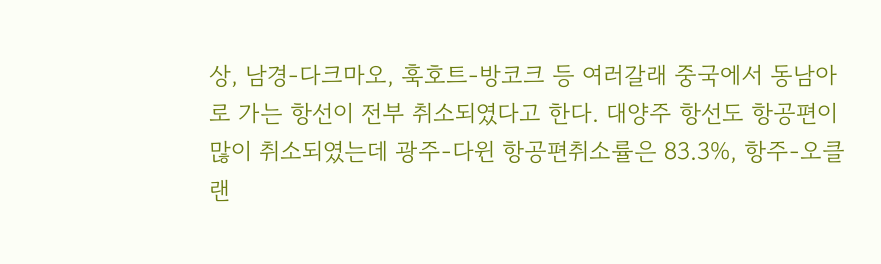상, 남경-다크마오, 훅호트-방코크 등 여러갈래 중국에서 동남아로 가는 항선이 전부 취소되였다고 한다. 대양주 항선도 항공편이 많이 취소되였는데 광주-다윈 항공편취소률은 83.3%, 항주-오클랜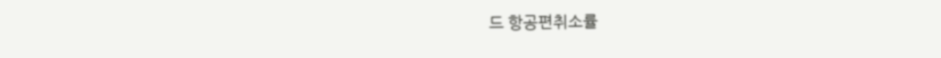드 항공편취소률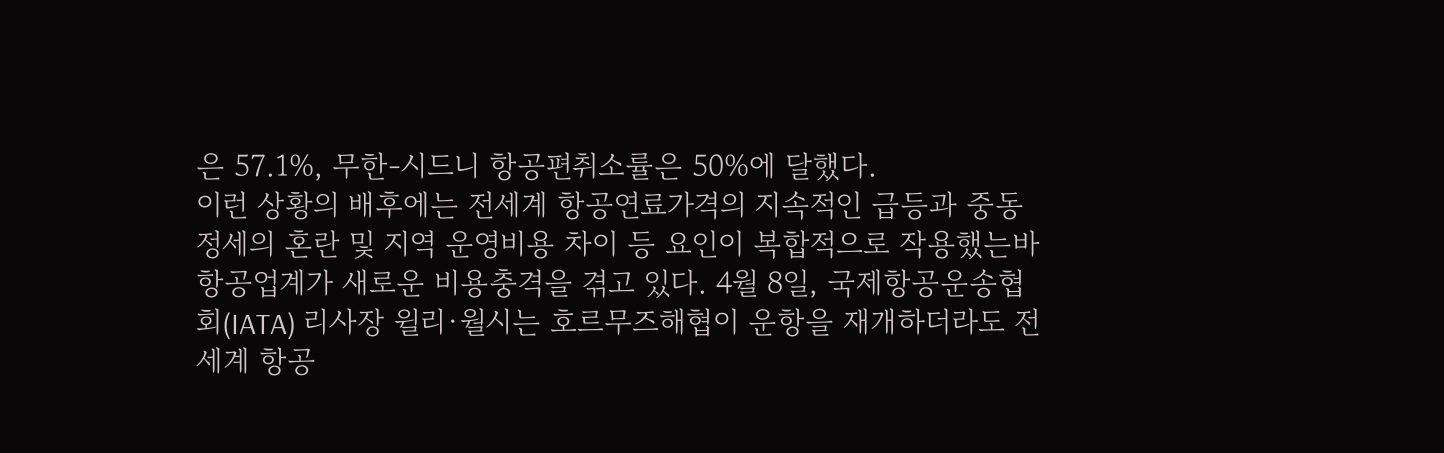은 57.1%, 무한-시드니 항공편취소률은 50%에 달했다.
이런 상황의 배후에는 전세계 항공연료가격의 지속적인 급등과 중동정세의 혼란 및 지역 운영비용 차이 등 요인이 복합적으로 작용했는바 항공업계가 새로운 비용충격을 겪고 있다. 4월 8일, 국제항공운송협회(IATA) 리사장 윌리·월시는 호르무즈해협이 운항을 재개하더라도 전세계 항공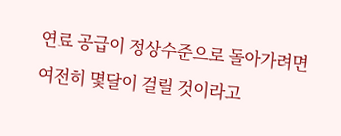연료 공급이 정상수준으로 돌아가려면 여전히 몇달이 걸릴 것이라고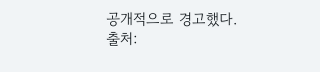공개적으로 경고했다.
출처: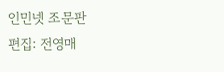인민넷 조문판
편집: 전영매